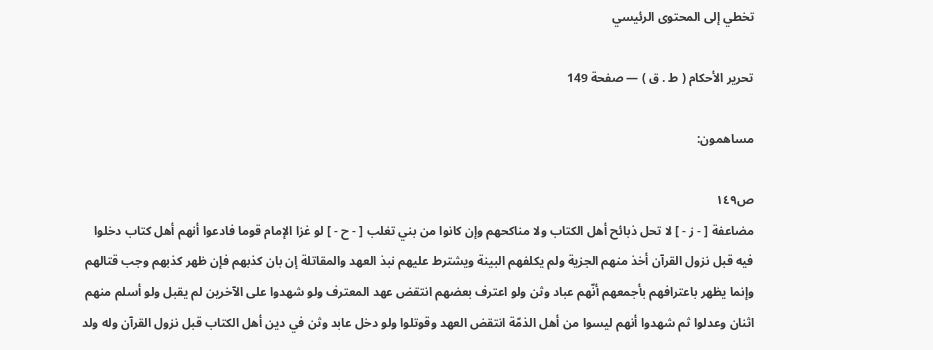تخطي إلى المحتوى الرئيسي

تحرير الأحكام ( ط . ق ) — صفحة 149

مساهمون:

ص١٤٩
مضاعفة [ - ز - ] لا تحل ذبائح أهل الكتاب ولا مناكحهم وإن كانوا من بني تغلب [ - ح - ] لو غزا الإمام قوما فادعوا أنهم أهل كتاب دخلوا فيه قبل نزول القرآن أخذ منهم الجزية ولم يكلفهم البينة ويشترط عليهم نبذ العهد والمقاتلة إن بان كذبهم فإن ظهر كذبهم وجب قتالهم وإنما يظهر باعترافهم بأجمعهم أنّهم عباد وثن ولو اعترف بعضهم انتقض عهد المعترف ولو شهدوا على الآخرين لم يقبل ولو أسلم منهم اثنان وعدلوا ثم شهدوا أنهم ليسوا من أهل الذمّة انتقض العهد وقوتلوا ولو دخل عابد وثن في دين أهل الكتاب قبل نزول القرآن وله ولد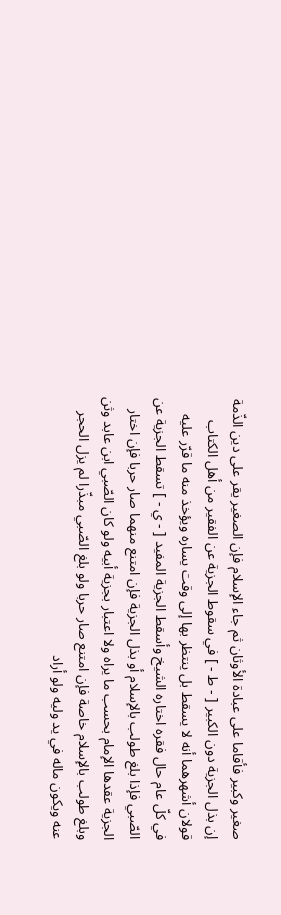صغير وكبير فأقاما على عبادة الأوثان ثم جاء الإسلام فإن الصغير يقر على دين الذّمة إن بذل الجزية دون الكبير [ - ط - ] في سقوط الجزية عن الفقير من أهل الكتاب قولان أشهرهما أنه لا يسقط بل ينتظر بها إلى وقت يساره ويؤخذ منه ما قرّر عليه في كلّ عام حال فقره اختاره الشيخ وأسقط الجزية المفيد [ - ي - ] تسقط الجزية عن الصّبي فإذا بلغ طولب بالإسلام أو بذل الجزية فإن امتنع منهما صار حربا فإن اختار الجزية عقدها الإمام بحسب ما يراه ولا اعتبار بجزية أبيه ولو كان الصّبي ابن عابد وثن وبلغ طولب بالإسلام خاصة فإن امتنع صار حربا ولو بلغ الصّبي مبذّرا لم يزل الحجر عنه ويكون ماله في يد وليه ولو أراد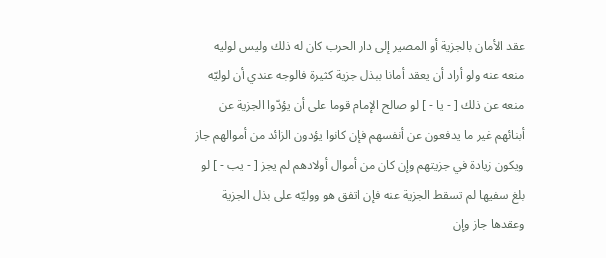عقد الأمان بالجزية أو المصير إلى دار الحرب كان له ذلك وليس لوليه منعه عنه ولو أراد أن يعقد أمانا ببذل جزية كثيرة فالوجه عندي أن لوليّه منعه عن ذلك [ - يا - ] لو صالح الإمام قوما على أن يؤدّوا الجزية عن أبنائهم غير ما يدفعون عن أنفسهم فإن كانوا يؤدون الزائد من أموالهم جاز ويكون زيادة في جزيتهم وإن كان من أموال أولادهم لم يجز [ - يب - ] لو بلغ سفيها لم تسقط الجزية عنه فإن اتفق هو ووليّه على بذل الجزية وعقدها جاز وإن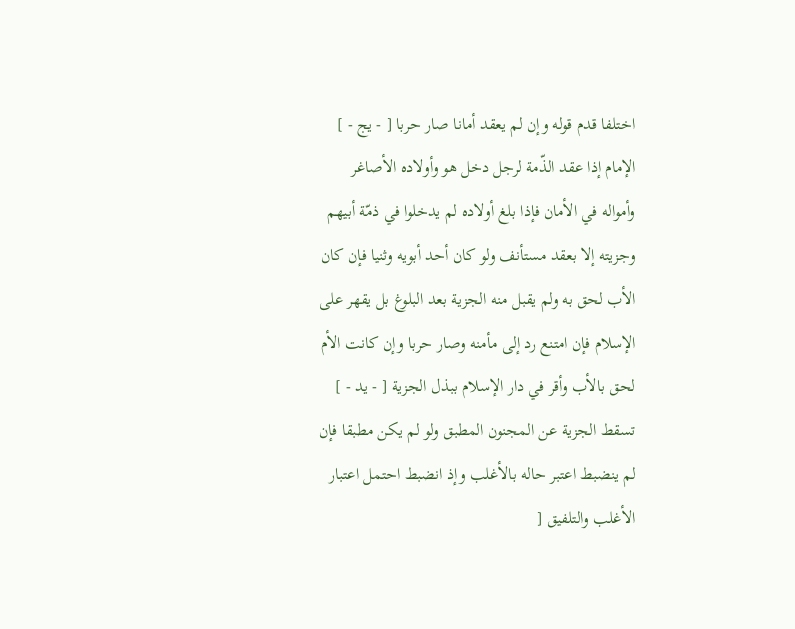اختلفا قدم قوله وإن لم يعقد أمانا صار حربا [ - يج - ] الإمام إذا عقد الذّمة لرجل دخل هو وأولاده الأصاغر وأمواله في الأمان فإذا بلغ أولاده لم يدخلوا في ذمّة أبيهم وجزيته إلا بعقد مستأنف ولو كان أحد أبويه وثنيا فإن كان الأب لحق به ولم يقبل منه الجزية بعد البلوغ بل يقهر على الإسلام فإن امتنع رد إلى مأمنه وصار حربا وإن كانت الأم لحق بالأب وأقر في دار الإسلام ببذل الجزية [ - يد - ] تسقط الجزية عن المجنون المطبق ولو لم يكن مطبقا فإن لم ينضبط اعتبر حاله بالأغلب وإذ انضبط احتمل اعتبار الأغلب والتلفيق [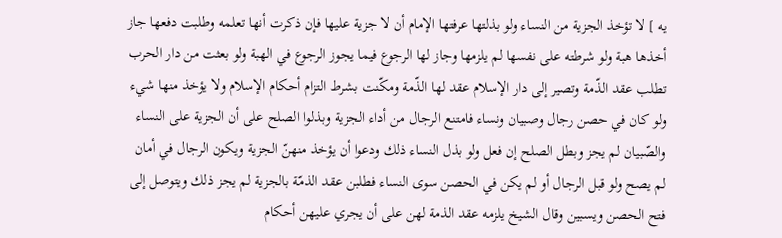يه ] لا تؤخذ الجزية من النساء ولو بذلتها عرفتها الإمام أن لا جزية عليها فإن ذكرت أنها تعلمه وطلبت دفعها جاز أخذها هبة ولو شرطته على نفسها لم يلزمها وجاز لها الرجوع فيما يجوز الرجوع في الهبة ولو بعثت من دار الحرب تطلب عقد الذّمة وتصير إلى دار الإسلام عقد لها الذّمة ومكّنت بشرط التزام أحكام الإسلام ولا يؤخذ منها شيء ولو كان في حصن رجال وصبيان ونساء فامتنع الرجال من أداء الجزية وبذلوا الصلح على أن الجزية على النساء والصّبيان لم يجز وبطل الصلح إن فعل ولو بذل النساء ذلك ودعوا أن يؤخذ منهنّ الجزية ويكون الرجال في أمان لم يصح ولو قبل الرجال أو لم يكن في الحصن سوى النساء فطلبن عقد الذمّة بالجزية لم يجز ذلك ويتوصل إلى فتح الحصن ويسبين وقال الشيخ يلزمه عقد الذمة لهن على أن يجري عليهن أحكام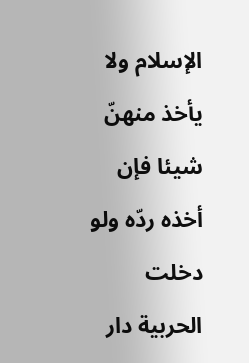الإسلام ولا يأخذ منهنّ شيئا فإن أخذه ردّه ولو دخلت الحربية دار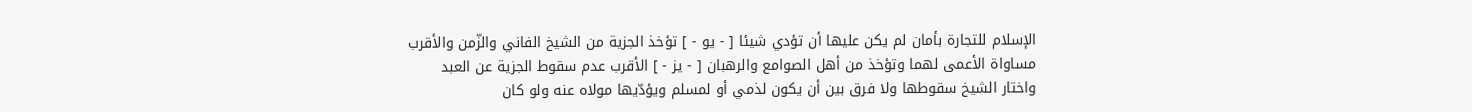الإسلام للتجارة بأمان لم يكن عليها أن تؤدي شيئا [ - يو - ] تؤخذ الجزية من الشيخ الفاني والزّمن والأقرب مساواة الأعمى لهما وتؤخذ من أهل الصوامع والرهبان [ - يز - ] الأقرب عدم سقوط الجزية عن العبد واختار الشيخ سقوطها ولا فرق بين أن يكون لذمي أو لمسلم ويؤدّيها مولاه عنه ولو كان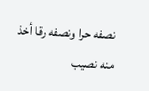نصفه حرا ونصفه رقا أخذ منه نصيب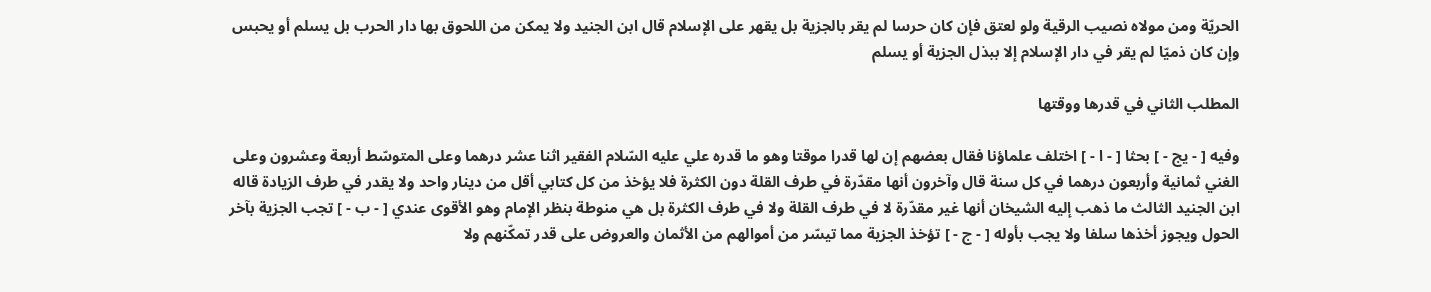الحريّة ومن مولاه نصيب الرقية ولو لعتق فإن كان حرسا لم يقر بالجزية بل يقهر على الإسلام قال ابن الجنيد ولا يمكن من اللحوق بها دار الحرب بل يسلم أو يحبس وإن كان ذميّا لم يقر في دار الإسلام إلا ببذل الجزية أو يسلم

المطلب الثاني في قدرها ووقتها

وفيه [ - يج - ] بحثا [ - ا - ] اختلف علماؤنا فقال بعضهم إن لها قدرا موقتا وهو ما قدره علي عليه السّلام الفقير اثنا عشر درهما وعلى المتوسّط أربعة وعشرون وعلى الغني ثمانية وأربعون درهما في كل سنة قال وآخرون أنها مقدّرة في طرف القلة دون الكثرة فلا يؤخذ من كل كتابي أقل من دينار واحد ولا يقدر في طرف الزيادة قاله ابن الجنيد الثالث ما ذهب إليه الشيخان أنها غير مقدّرة لا في طرف القلة ولا في طرف الكثرة بل هي منوطة بنظر الإمام وهو الأقوى عندي [ - ب - ] تجب الجزية بآخر الحول ويجوز أخذها سلفا ولا يجب بأوله [ - ج - ] تؤخذ الجزية مما تيسّر من أموالهم من الأثمان والعروض على قدر تمكّنهم ولا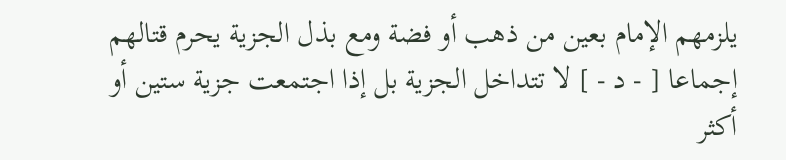يلزمهم الإمام بعين من ذهب أو فضة ومع بذل الجزية يحرم قتالهم إجماعا [ - د - ] لا تتداخل الجزية بل إذا اجتمعت جزية ستين أو أكثر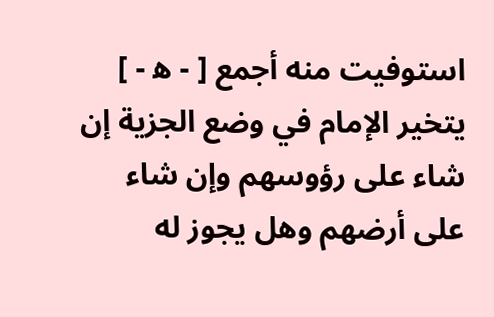استوفيت منه أجمع [ - ه‍ - ] يتخير الإمام في وضع الجزية إن شاء على رؤوسهم وإن شاء على أرضهم وهل يجوز له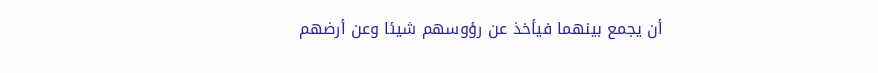أن يجمع بينهما فيأخذ عن رؤوسهم شيئا وعن أرضهم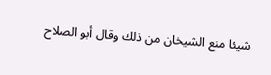شيئا منع الشيخان من ذلك وقال أبو الصلاح